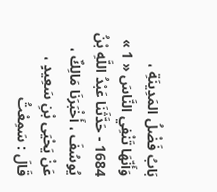بَابُ فَضْلُ المَدِينَةِ ، وَأَنّهَا تَنْفِي النَّاسَ « 1 »
1684 - حَدَّثَنَا عَبْدُ اللَّهِ بْنُ يُوسُفَ ، أَخْبَرَنَا مَالِكٌ ، عَنْ يَحْيَى بْنِ سَعِيدٍ ، قَالَ : سَمِعْتُ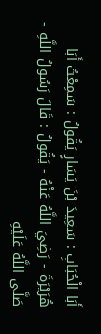أَبَا الْحُبَابِ : سَعِيدَ بْنَ يَسَارٍ يَقُولُ : سَمِعْتُ أَبَا هُرَيْرَةَ - رَضِيَ اللَّهُ عَنْهُ - يَقُولُ : قَالَ رَسُولُ اللَّهِ - صَلَّى اللَّهُ عَلَيْهِ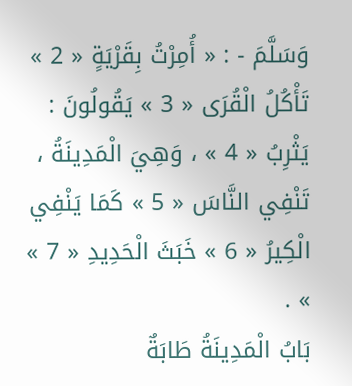وَسَلَّمَ - : « أُمِرْتُ بِقَرْيَةٍ « 2 » تَأْكُلُ الْقُرَى « 3 » يَقُولُونَ : يَثْرِبُ « 4 » ، وَهِيَ الْمَدِينَةُ ، تَنْفِي النَّاسَ « 5 » كَمَا يَنْفِي الْكِيرُ « 6 » خَبَثَ الْحَدِيدِ « 7 » » .
بَابُ الْمَدِينَةُ طَابَةٌ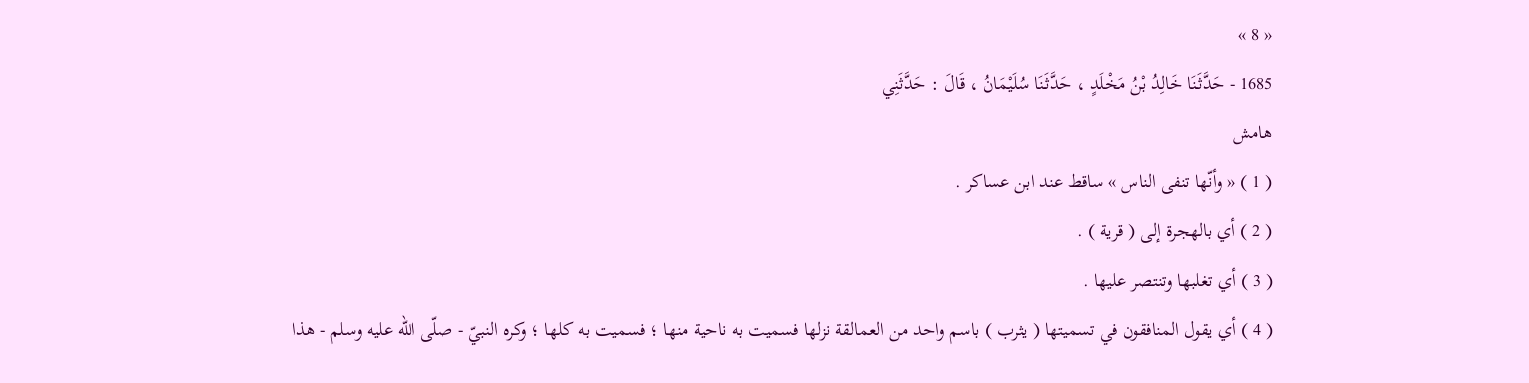« 8 »
1685 - حَدَّثَنَا خَالِدُ بْنُ مَخْلَدٍ ، حَدَّثَنَا سُلَيْمَانُ ، قَالَ : حَدَّثَنِي
هامش
( 1 ) « وأنّها تنفى الناس » ساقط عند ابن عساكر .
( 2 ) أي بالهجرة إلى ( قرية ) .
( 3 ) أي تغلبها وتنتصر عليها .
( 4 ) أي يقول المنافقون في تسميتها ( يثرب ) باسم واحد من العمالقة نزلها فسميت به ناحية منها ؛ فسميت به كلها ؛ وكره النبيّ - صلّى اللّه عليه وسلم - هذا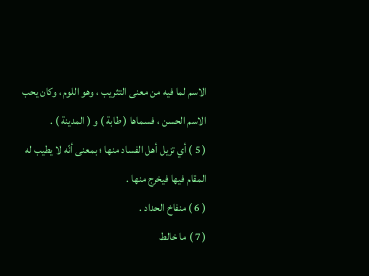الاسم لما فيه من معنى التثريب ، وهو اللوم ، وكان يحب الاسم الحسن ، فسماها ( طابة ) و ( المدينة ) .
( 5 ) أي تزيل أهل الفساد منها ؛ بمعنى أنّه لا يطيب له المقام فيها فيخرج منها .
( 6 ) منفاخ الحداد .
( 7 ) ما خالط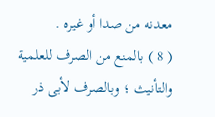معدنه من صدا أو غيره .
( 8 ) بالمنع من الصرف للعلمية والتأنيث ؛ وبالصرف لأبى ذر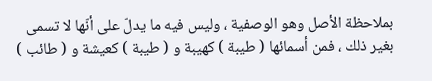بملاحظة الأصل وهو الوصفية ، وليس فيه ما يدلّ على أنّها لا تسمى بغير ذلك ، فمن أسمائها ( طيبة ) كهيبة و ( طيبة ) كعيشة و ( طائب )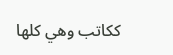ككاتب وهي كلها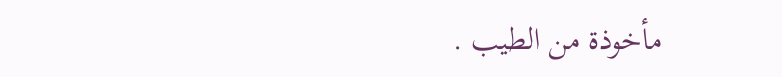مأخوذة من الطيب .